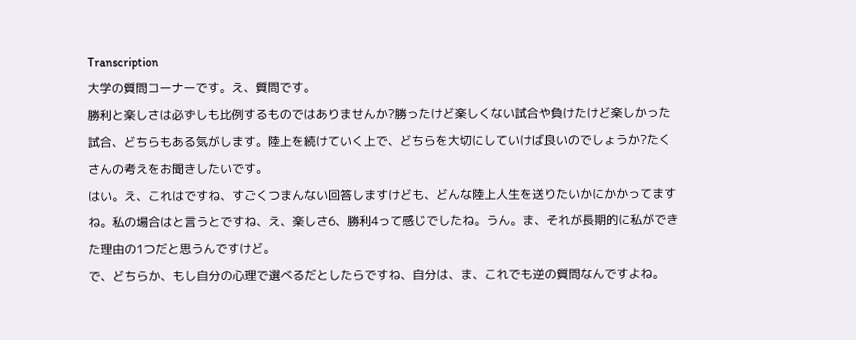Transcription
大学の質問コーナーです。え、質問です。
勝利と楽しさは必ずしも比例するものではありませんか?勝ったけど楽しくない試合や負けたけど楽しかった試合、どちらもある気がします。陸上を続けていく上で、どちらを大切にしていけば良いのでしょうか?たくさんの考えをお聞きしたいです。
はい。え、これはですね、すごくつまんない回答しますけども、どんな陸上人生を送りたいかにかかってますね。私の場合はと言うとですね、え、楽しさ6、勝利4って感じでしたね。うん。ま、それが長期的に私ができた理由の1つだと思うんですけど。
で、どちらか、もし自分の心理で選べるだとしたらですね、自分は、ま、これでも逆の質問なんですよね。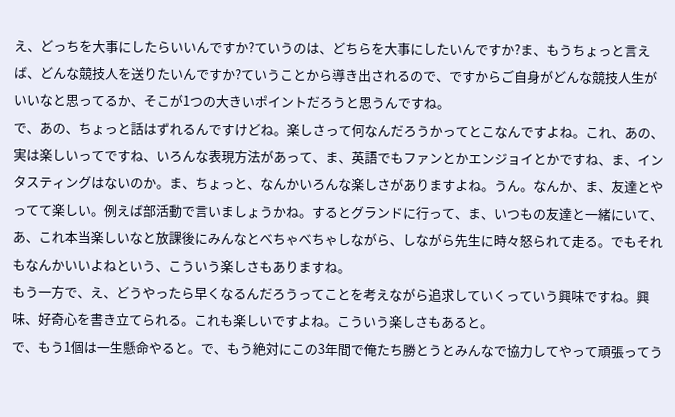え、どっちを大事にしたらいいんですか?ていうのは、どちらを大事にしたいんですか?ま、もうちょっと言えば、どんな競技人を送りたいんですか?ていうことから導き出されるので、ですからご自身がどんな競技人生がいいなと思ってるか、そこが1つの大きいポイントだろうと思うんですね。
で、あの、ちょっと話はずれるんですけどね。楽しさって何なんだろうかってとこなんですよね。これ、あの、実は楽しいってですね、いろんな表現方法があって、ま、英語でもファンとかエンジョイとかですね、ま、インタスティングはないのか。ま、ちょっと、なんかいろんな楽しさがありますよね。うん。なんか、ま、友達とやってて楽しい。例えば部活動で言いましょうかね。するとグランドに行って、ま、いつもの友達と一緒にいて、あ、これ本当楽しいなと放課後にみんなとべちゃべちゃしながら、しながら先生に時々怒られて走る。でもそれもなんかいいよねという、こういう楽しさもありますね。
もう一方で、え、どうやったら早くなるんだろうってことを考えながら追求していくっていう興味ですね。興味、好奇心を書き立てられる。これも楽しいですよね。こういう楽しさもあると。
で、もう1個は一生懸命やると。で、もう絶対にこの3年間で俺たち勝とうとみんなで協力してやって頑張ってう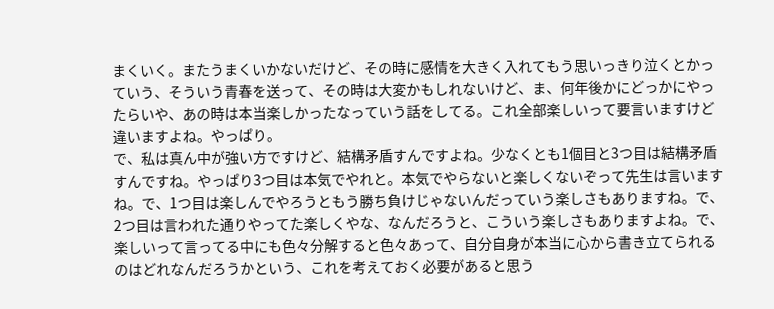まくいく。またうまくいかないだけど、その時に感情を大きく入れてもう思いっきり泣くとかっていう、そういう青春を送って、その時は大変かもしれないけど、ま、何年後かにどっかにやったらいや、あの時は本当楽しかったなっていう話をしてる。これ全部楽しいって要言いますけど違いますよね。やっぱり。
で、私は真ん中が強い方ですけど、結構矛盾すんですよね。少なくとも1個目と3つ目は結構矛盾すんですね。やっぱり3つ目は本気でやれと。本気でやらないと楽しくないぞって先生は言いますね。で、1つ目は楽しんでやろうともう勝ち負けじゃないんだっていう楽しさもありますね。で、2つ目は言われた通りやってた楽しくやな、なんだろうと、こういう楽しさもありますよね。で、楽しいって言ってる中にも色々分解すると色々あって、自分自身が本当に心から書き立てられるのはどれなんだろうかという、これを考えておく必要があると思う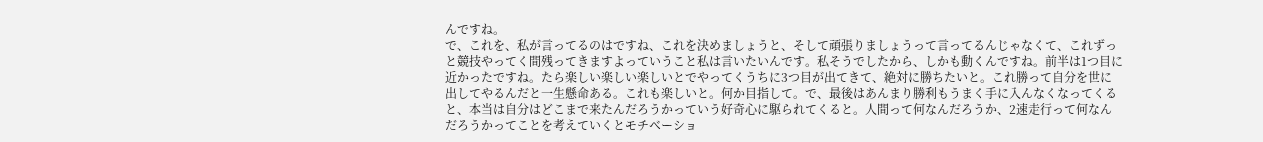んですね。
で、これを、私が言ってるのはですね、これを決めましょうと、そして頑張りましょうって言ってるんじゃなくて、これずっと競技やってく間残ってきますよっていうこと私は言いたいんです。私そうでしたから、しかも動くんですね。前半は1つ目に近かったですね。たら楽しい楽しい楽しいとでやってくうちに3つ目が出てきて、絶対に勝ちたいと。これ勝って自分を世に出してやるんだと一生懸命ある。これも楽しいと。何か目指して。で、最後はあんまり勝利もうまく手に入んなくなってくると、本当は自分はどこまで来たんだろうかっていう好奇心に駆られてくると。人間って何なんだろうか、2速走行って何なんだろうかってことを考えていくとモチベーショ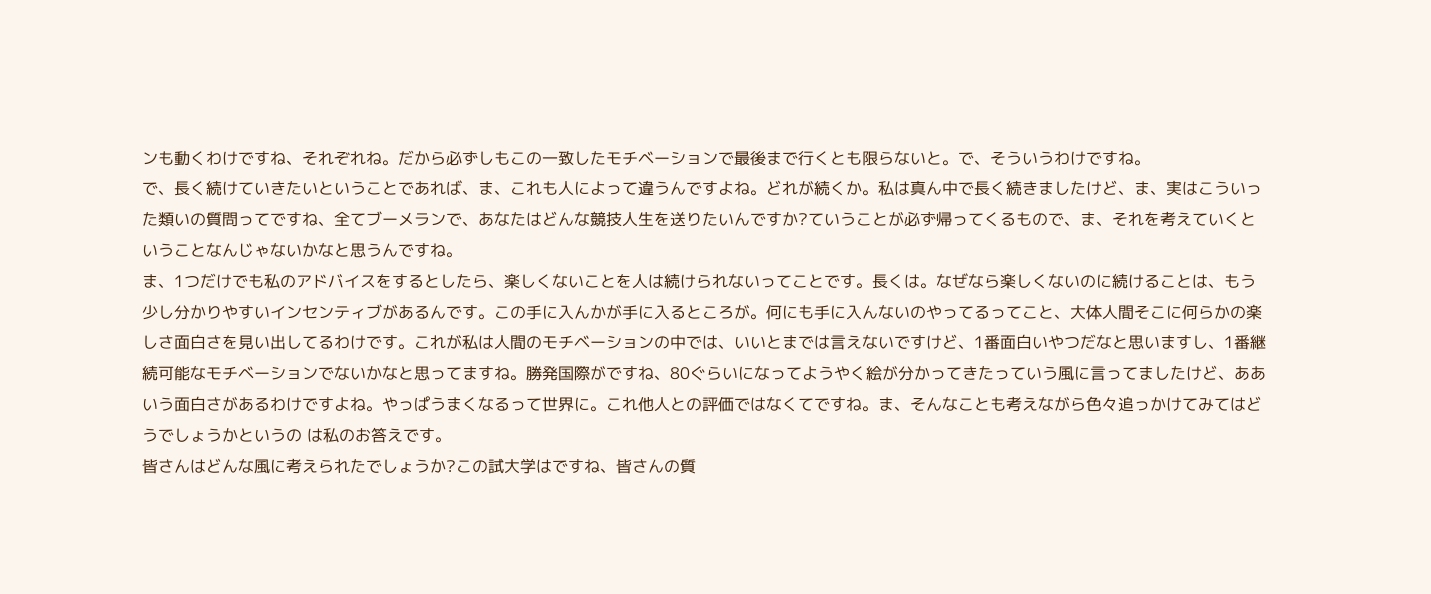ンも動くわけですね、それぞれね。だから必ずしもこの一致したモチベーションで最後まで行くとも限らないと。で、そういうわけですね。
で、長く続けていきたいということであれば、ま、これも人によって違うんですよね。どれが続くか。私は真ん中で長く続きましたけど、ま、実はこういった類いの質問ってですね、全てブーメランで、あなたはどんな競技人生を送りたいんですか?ていうことが必ず帰ってくるもので、ま、それを考えていくということなんじゃないかなと思うんですね。
ま、1つだけでも私のアドバイスをするとしたら、楽しくないことを人は続けられないってことです。長くは。なぜなら楽しくないのに続けることは、もう少し分かりやすいインセンティブがあるんです。この手に入んかが手に入るところが。何にも手に入んないのやってるってこと、大体人間そこに何らかの楽しさ面白さを見い出してるわけです。これが私は人間のモチベーションの中では、いいとまでは言えないですけど、1番面白いやつだなと思いますし、1番継続可能なモチベーションでないかなと思ってますね。勝発国際がですね、80ぐらいになってようやく絵が分かってきたっていう風に言ってましたけど、ああいう面白さがあるわけですよね。やっぱうまくなるって世界に。これ他人との評価ではなくてですね。ま、そんなことも考えながら色々追っかけてみてはどうでしょうかというの は私のお答えです。
皆さんはどんな風に考えられたでしょうか?この試大学はですね、皆さんの質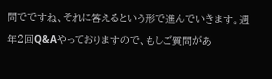問でですね、それに答えるという形で進んでいきます。週年2回Q&Aやっておりますので、もしご質問があ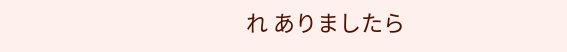れ ありましたら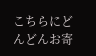こちらにどんどんお寄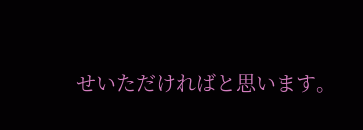せいただければと思います。